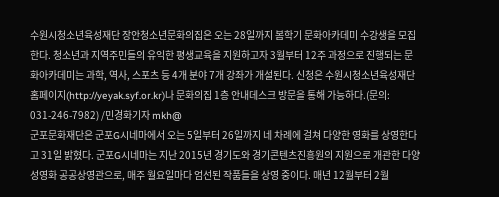수원시청소년육성재단 장안청소년문화의집은 오는 28일까지 봄학기 문화아카데미 수강생을 모집한다. 청소년과 지역주민들의 유익한 평생교육을 지원하고자 3월부터 12주 과정으로 진행되는 문화아카데미는 과학, 역사, 스포츠 등 4개 분야 7개 강좌가 개설된다. 신청은 수원시청소년육성재단 홈페이지(http://yeyak.syf.or.kr)나 문화의집 1층 안내데스크 방문을 통해 가능하다.(문의: 031-246-7982) /민경화기자 mkh@
군포문화재단은 군포G시네마에서 오는 5일부터 26일까지 네 차례에 걸쳐 다양한 영화를 상영한다고 31일 밝혔다. 군포G시네마는 지난 2015년 경기도와 경기콘텐츠진흥원의 지원으로 개관한 다양성영화 공공상영관으로, 매주 월요일마다 엄선된 작품들을 상영 중이다. 매년 12월부터 2월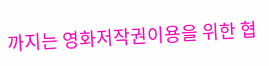까지는 영화저작권이용을 위한 협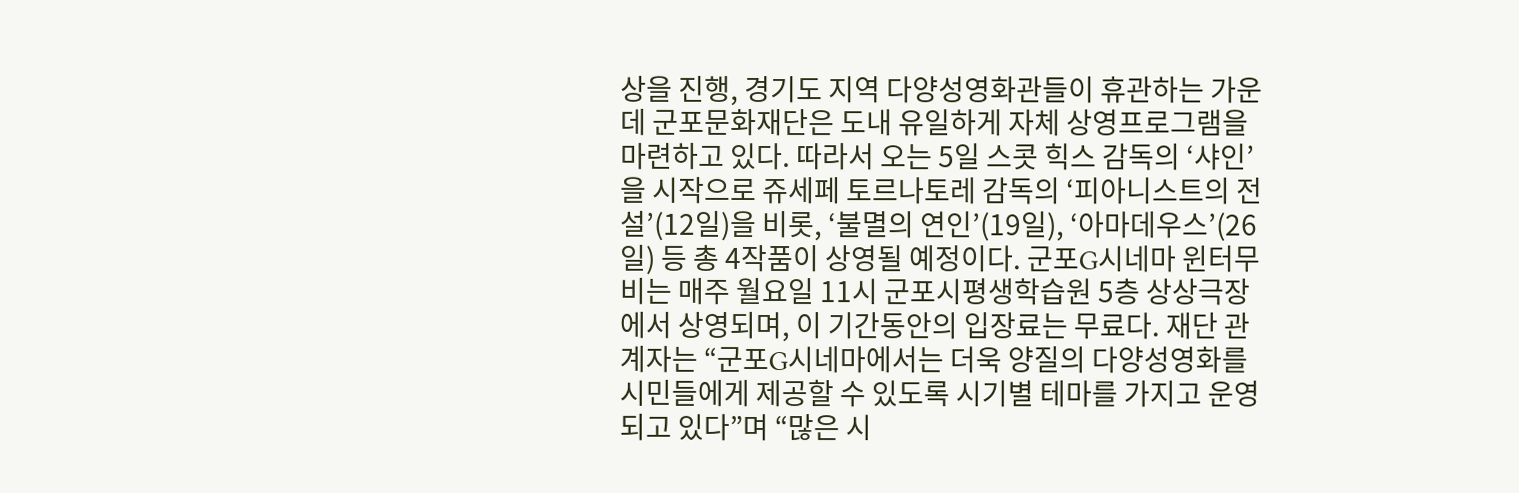상을 진행, 경기도 지역 다양성영화관들이 휴관하는 가운데 군포문화재단은 도내 유일하게 자체 상영프로그램을 마련하고 있다. 따라서 오는 5일 스콧 힉스 감독의 ‘샤인’을 시작으로 쥬세페 토르나토레 감독의 ‘피아니스트의 전설’(12일)을 비롯, ‘불멸의 연인’(19일), ‘아마데우스’(26일) 등 총 4작품이 상영될 예정이다. 군포G시네마 윈터무비는 매주 월요일 11시 군포시평생학습원 5층 상상극장에서 상영되며, 이 기간동안의 입장료는 무료다. 재단 관계자는 “군포G시네마에서는 더욱 양질의 다양성영화를 시민들에게 제공할 수 있도록 시기별 테마를 가지고 운영되고 있다”며 “많은 시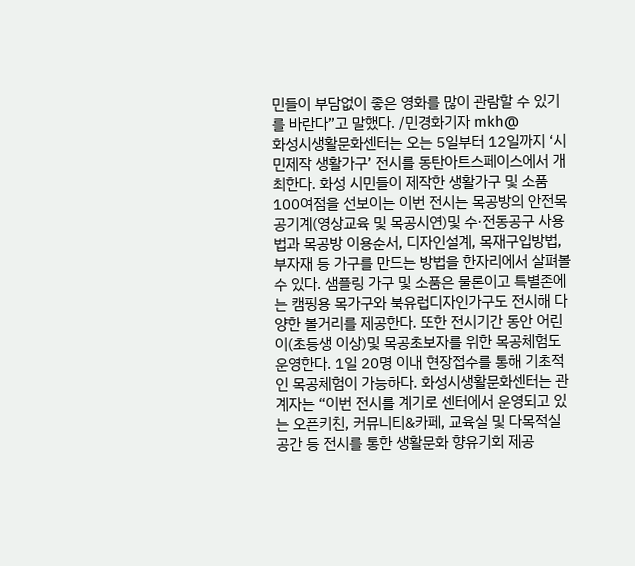민들이 부담없이 좋은 영화를 많이 관람할 수 있기를 바란다”고 말했다. /민경화기자 mkh@
화성시생활문화센터는 오는 5일부터 12일까지 ‘시민제작 생활가구’ 전시를 동탄아트스페이스에서 개최한다. 화성 시민들이 제작한 생활가구 및 소품 100여점을 선보이는 이번 전시는 목공방의 안전목공기계(영상교육 및 목공시연)및 수·전동공구 사용법과 목공방 이용순서, 디자인설계, 목재구입방법, 부자재 등 가구를 만드는 방법을 한자리에서 살펴볼 수 있다. 샘플링 가구 및 소품은 물론이고 특별존에는 캠핑용 목가구와 북유럽디자인가구도 전시해 다양한 볼거리를 제공한다. 또한 전시기간 동안 어린이(초등생 이상)및 목공초보자를 위한 목공체험도 운영한다. 1일 20명 이내 현장접수를 통해 기초적인 목공체험이 가능하다. 화성시생활문화센터는 관계자는 “이번 전시를 계기로 센터에서 운영되고 있는 오픈키친, 커뮤니티&카페, 교육실 및 다목적실 공간 등 전시를 통한 생활문화 향유기회 제공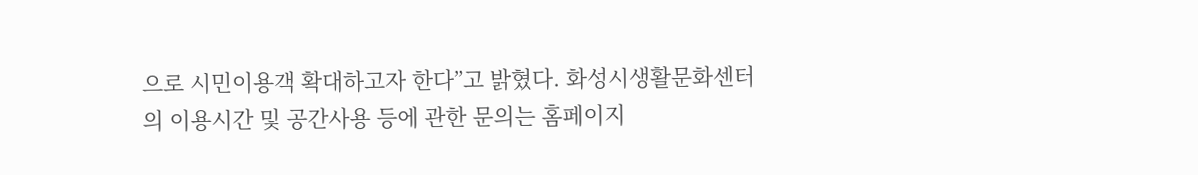으로 시민이용객 확대하고자 한다”고 밝혔다. 화성시생활문화센터의 이용시간 및 공간사용 등에 관한 문의는 홈페이지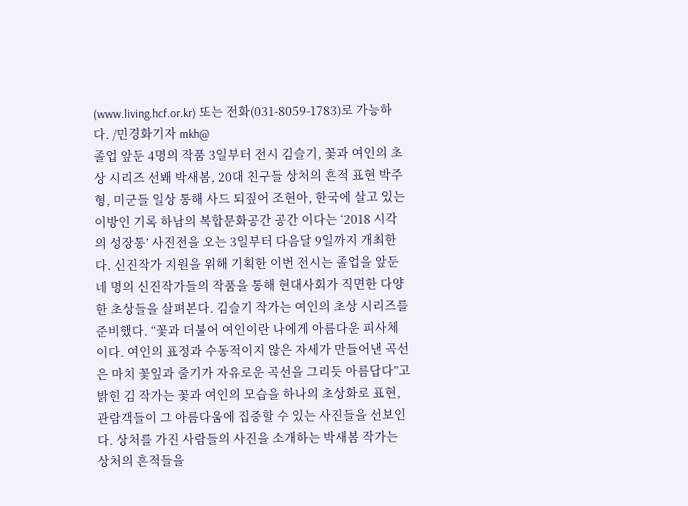(www.living.hcf.or.kr) 또는 전화(031-8059-1783)로 가능하다. /민경화기자 mkh@
졸업 앞둔 4명의 작품 3일부터 전시 김슬기, 꽃과 여인의 초상 시리즈 선봬 박새봄, 20대 친구들 상처의 흔적 표현 박주형, 미군들 일상 통해 사드 되짚어 조현아, 한국에 살고 있는 이방인 기록 하남의 복합문화공간 공간 이다는 ‘2018 시각의 성장통’ 사진전을 오는 3일부터 다음달 9일까지 개최한다. 신진작가 지원을 위해 기획한 이번 전시는 졸업을 앞둔 네 명의 신진작가들의 작품을 통해 현대사회가 직면한 다양한 초상들을 살펴본다. 김슬기 작가는 여인의 초상 시리즈를 준비했다. “꽃과 더불어 여인이란 나에게 아름다운 피사체이다. 여인의 표정과 수동적이지 않은 자세가 만들어낸 곡선은 마치 꽃잎과 줄기가 자유로운 곡선을 그리듯 아름답다”고 밝힌 김 작가는 꽃과 여인의 모습을 하나의 초상화로 표현, 관람객들이 그 아름다움에 집중할 수 있는 사진들을 선보인다. 상처를 가진 사람들의 사진을 소개하는 박새봄 작가는 상처의 흔적들을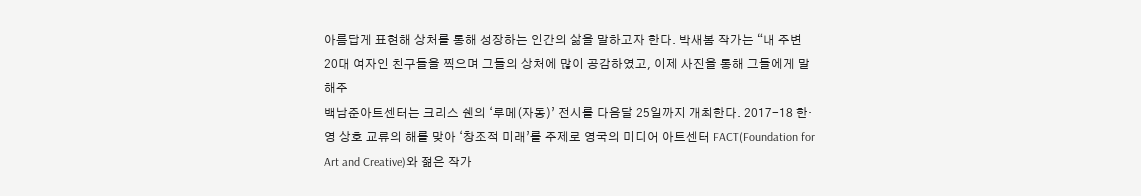아름답게 표현해 상처를 통해 성장하는 인간의 삶을 말하고자 한다. 박새봄 작가는 “내 주변 20대 여자인 친구들을 찍으며 그들의 상처에 많이 공감하였고, 이제 사진을 통해 그들에게 말해주
백남준아트센터는 크리스 쉔의 ‘루메(자동)’ 전시를 다음달 25일까지 개최한다. 2017-18 한·영 상호 교류의 해를 맞아 ‘창조적 미래’를 주제로 영국의 미디어 아트센터 FACT(Foundation for Art and Creative)와 젊은 작가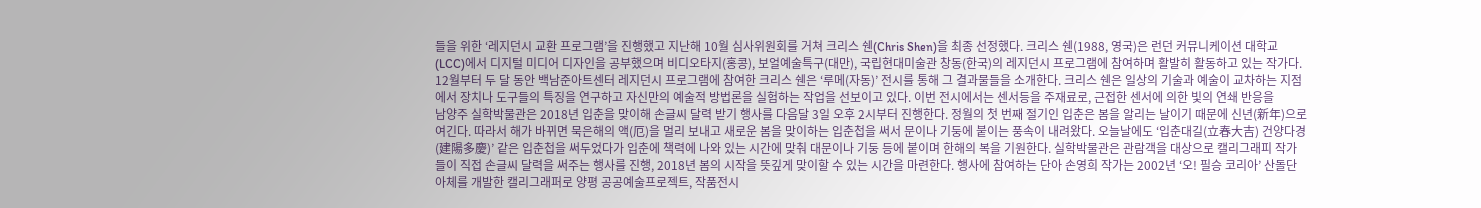들을 위한 ‘레지던시 교환 프로그램’을 진행했고 지난해 10월 심사위원회를 거쳐 크리스 쉔(Chris Shen)을 최종 선정했다. 크리스 쉔(1988, 영국)은 런던 커뮤니케이션 대학교(LCC)에서 디지털 미디어 디자인을 공부했으며 비디오타지(홍콩), 보얼예술특구(대만), 국립현대미술관 창동(한국)의 레지던시 프로그램에 참여하며 활발히 활동하고 있는 작가다. 12월부터 두 달 동안 백남준아트센터 레지던시 프로그램에 참여한 크리스 쉔은 ‘루메(자동)’ 전시를 통해 그 결과물들을 소개한다. 크리스 쉔은 일상의 기술과 예술이 교차하는 지점에서 장치나 도구들의 특징을 연구하고 자신만의 예술적 방법론을 실험하는 작업을 선보이고 있다. 이번 전시에서는 센서등을 주재료로, 근접한 센서에 의한 빛의 연쇄 반응을
남양주 실학박물관은 2018년 입춘을 맞이해 손글씨 달력 받기 행사를 다음달 3일 오후 2시부터 진행한다. 정월의 첫 번째 절기인 입춘은 봄을 알리는 날이기 때문에 신년(新年)으로 여긴다. 따라서 해가 바뀌면 묵은해의 액(厄)을 멀리 보내고 새로운 봄을 맞이하는 입춘첩을 써서 문이나 기둥에 붙이는 풍속이 내려왔다. 오늘날에도 ‘입춘대길(立春大吉) 건양다경(建陽多慶)’ 같은 입춘첩을 써두었다가 입춘에 책력에 나와 있는 시간에 맞춰 대문이나 기둥 등에 붙이며 한해의 복을 기원한다. 실학박물관은 관람객을 대상으로 캘리그래피 작가들이 직접 손글씨 달력을 써주는 행사를 진행, 2018년 봄의 시작을 뜻깊게 맞이할 수 있는 시간을 마련한다. 행사에 참여하는 단아 손영희 작가는 2002년 ‘오! 필승 코리아’ 산돌단아체를 개발한 캘리그래퍼로 양평 공공예술프로젝트, 작품전시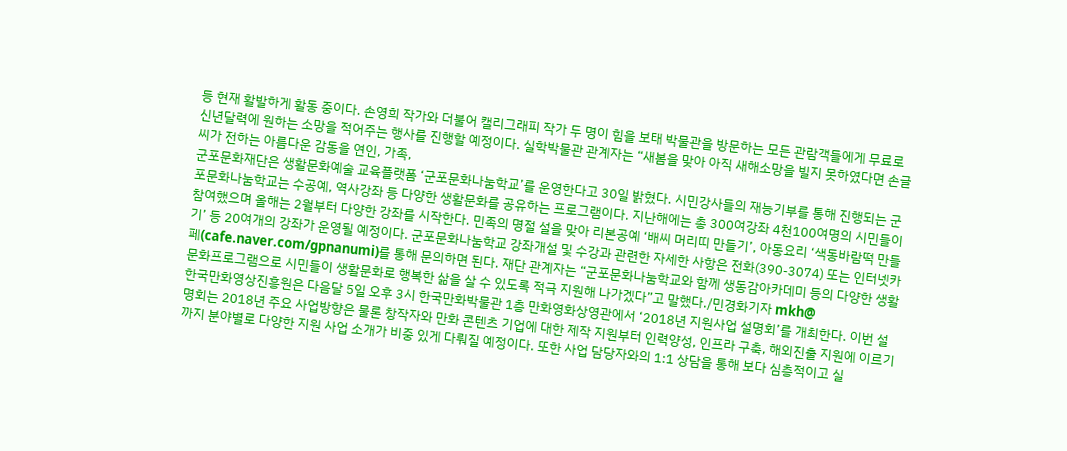등 현재 활발하게 활동 중이다. 손영희 작가와 더불어 캘리그래피 작가 두 명이 힘을 보태 박물관을 방문하는 모든 관람객들에게 무료로 신년달력에 원하는 소망을 적어주는 행사를 진행할 예정이다. 실학박물관 관계자는 “새봄을 맞아 아직 새해소망을 빌지 못하였다면 손글씨가 전하는 아름다운 감동을 연인, 가족,
군포문화재단은 생활문화예술 교육플랫폼 ‘군포문화나눔학교’를 운영한다고 30일 밝혔다. 시민강사들의 재능기부를 통해 진행되는 군포문화나눔학교는 수공예, 역사강좌 등 다양한 생활문화를 공유하는 프로그램이다. 지난해에는 총 300여강좌 4천100여명의 시민들이 참여했으며 올해는 2월부터 다양한 강좌를 시작한다. 민족의 명절 설을 맞아 리본공예 ‘배씨 머리띠 만들기’, 아동요리 ‘색동바람떡 만들기’ 등 20여개의 강좌가 운영될 예정이다. 군포문화나눔학교 강좌개설 및 수강과 관련한 자세한 사항은 전화(390-3074) 또는 인터넷카페(cafe.naver.com/gpnanumi)를 통해 문의하면 된다. 재단 관계자는 “군포문화나눔학교와 함께 생동감아카데미 등의 다양한 생활문화프로그램으로 시민들이 생활문화로 행복한 삶을 살 수 있도록 적극 지원해 나가겠다”고 말했다./민경화기자 mkh@
한국만화영상진흥원은 다음달 5일 오후 3시 한국만화박물관 1층 만화영화상영관에서 ‘2018년 지원사업 설명회’를 개최한다. 이번 설명회는 2018년 주요 사업방향은 물론 창작자와 만화 콘텐츠 기업에 대한 제작 지원부터 인력양성, 인프라 구축, 해외진출 지원에 이르기까지 분야별로 다양한 지원 사업 소개가 비중 있게 다뤄질 예정이다. 또한 사업 담당자와의 1:1 상담을 통해 보다 심층적이고 실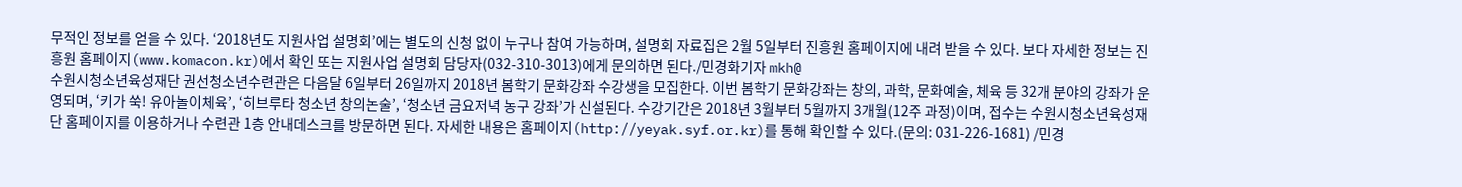무적인 정보를 얻을 수 있다. ‘2018년도 지원사업 설명회’에는 별도의 신청 없이 누구나 참여 가능하며, 설명회 자료집은 2월 5일부터 진흥원 홈페이지에 내려 받을 수 있다. 보다 자세한 정보는 진흥원 홈페이지(www.komacon.kr)에서 확인 또는 지원사업 설명회 담당자(032-310-3013)에게 문의하면 된다./민경화기자 mkh@
수원시청소년육성재단 권선청소년수련관은 다음달 6일부터 26일까지 2018년 봄학기 문화강좌 수강생을 모집한다. 이번 봄학기 문화강좌는 창의, 과학, 문화예술, 체육 등 32개 분야의 강좌가 운영되며, ‘키가 쑥! 유아놀이체육’, ‘히브루타 청소년 창의논술’, ‘청소년 금요저녁 농구 강좌’가 신설된다. 수강기간은 2018년 3월부터 5월까지 3개월(12주 과정)이며, 접수는 수원시청소년육성재단 홈페이지를 이용하거나 수련관 1층 안내데스크를 방문하면 된다. 자세한 내용은 홈페이지(http://yeyak.syf.or.kr)를 통해 확인할 수 있다.(문의: 031-226-1681) /민경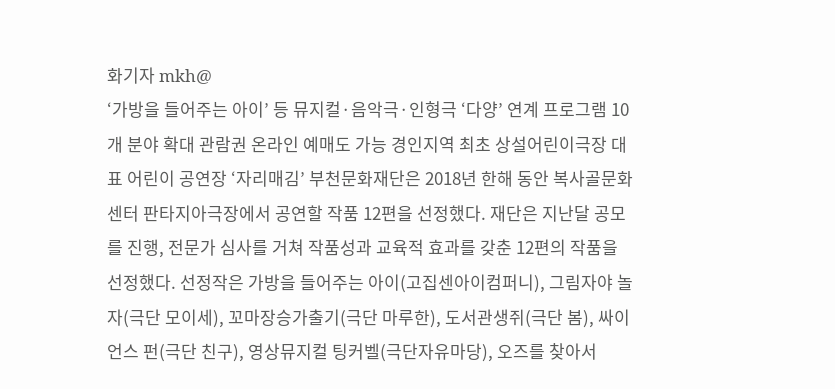화기자 mkh@
‘가방을 들어주는 아이’ 등 뮤지컬·음악극·인형극 ‘다양’ 연계 프로그램 10개 분야 확대 관람권 온라인 예매도 가능 경인지역 최초 상설어린이극장 대표 어린이 공연장 ‘자리매김’ 부천문화재단은 2018년 한해 동안 복사골문화센터 판타지아극장에서 공연할 작품 12편을 선정했다. 재단은 지난달 공모를 진행, 전문가 심사를 거쳐 작품성과 교육적 효과를 갖춘 12편의 작품을 선정했다. 선정작은 가방을 들어주는 아이(고집센아이컴퍼니), 그림자야 놀자(극단 모이세), 꼬마장승가출기(극단 마루한), 도서관생쥐(극단 봄), 싸이언스 펀(극단 친구), 영상뮤지컬 팅커벨(극단자유마당), 오즈를 찾아서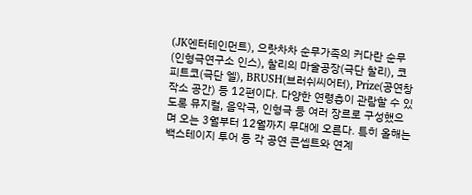(JK엔터테인먼트), 으랏차차 순무가족의 커다란 순무(인형극연구소 인스), 찰리의 마술공장(극단 찰리), 코피트코(극단 엘), BRUSH(브러쉬씨어터), Prize(공연창작소 공간) 등 12편이다. 다양한 연령층이 관람할 수 있도록 뮤지컬, 음악극, 인형극 등 여러 장르로 구성했으며 오는 3월부터 12월까지 무대에 오른다. 특히 올해는 백스테이지 투어 등 각 공연 콘셉트와 연계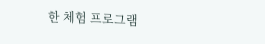한 체험 프로그램